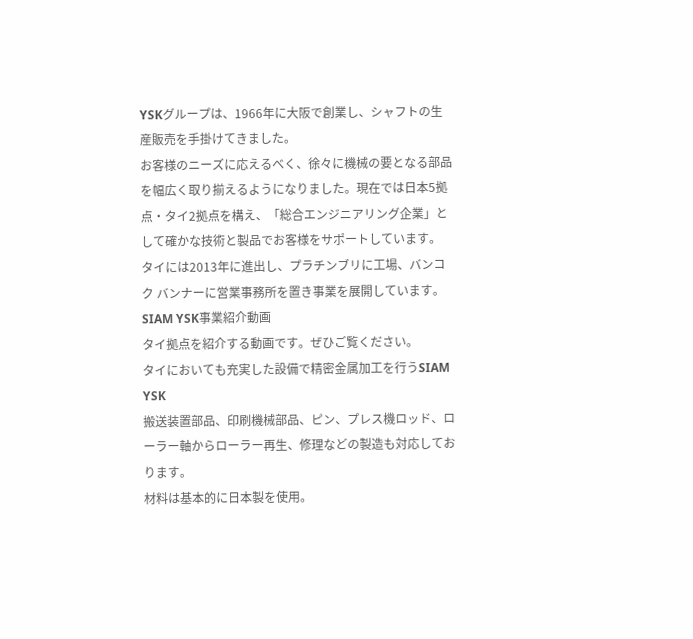YSKグループは、1966年に大阪で創業し、シャフトの生産販売を手掛けてきました。
お客様のニーズに応えるべく、徐々に機械の要となる部品を幅広く取り揃えるようになりました。現在では日本5拠点・タイ2拠点を構え、「総合エンジニアリング企業」として確かな技術と製品でお客様をサポートしています。
タイには2013年に進出し、プラチンブリに工場、バンコク バンナーに営業事務所を置き事業を展開しています。
SIAM YSK事業紹介動画
タイ拠点を紹介する動画です。ぜひご覧ください。
タイにおいても充実した設備で精密金属加工を行うSIAM YSK
搬送装置部品、印刷機械部品、ピン、プレス機ロッド、ローラー軸からローラー再生、修理などの製造も対応しております。
材料は基本的に日本製を使用。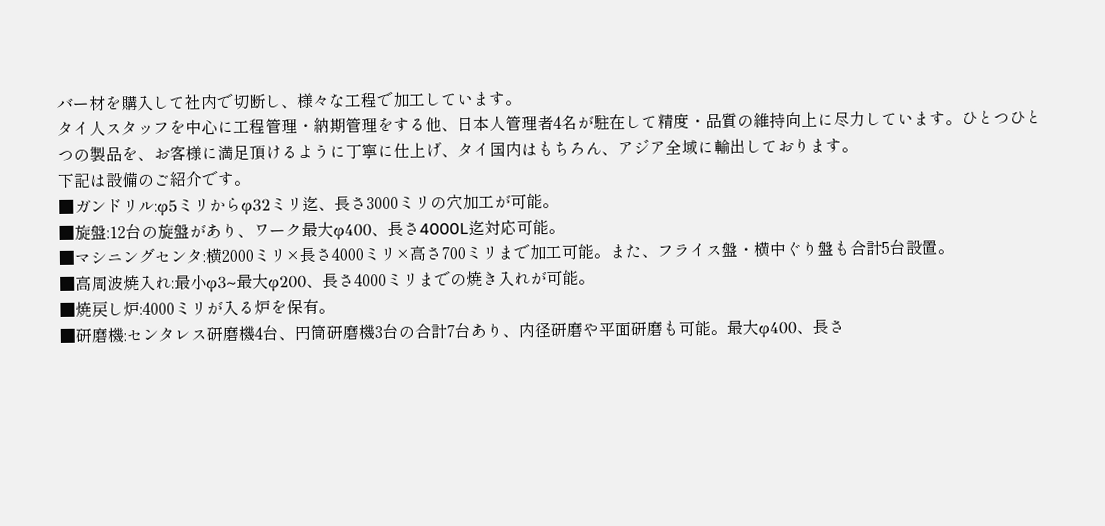バー材を購入して社内で切断し、様々な工程で加工しています。
タイ人スタッフを中心に工程管理・納期管理をする他、日本人管理者4名が駐在して精度・品質の維持向上に尽力しています。ひとつひとつの製品を、お客様に満足頂けるように丁寧に仕上げ、タイ国内はもちろん、アジア全域に輸出しております。
下記は設備のご紹介です。
■ガンドリル:φ5ミリからφ32ミリ迄、長さ3000ミリの穴加工が可能。
■旋盤:12台の旋盤があり、ワーク最大φ400、長さ4000L迄対応可能。
■マシニングセンタ:横2000ミリ×長さ4000ミリ×高さ700ミリまで加工可能。また、フライス盤・横中ぐり盤も合計5台設置。
■高周波焼入れ:最小φ3~最大φ200、長さ4000ミリまでの焼き入れが可能。
■焼戻し炉:4000ミリが入る炉を保有。
■研磨機:センタレス研磨機4台、円筒研磨機3台の合計7台あり、内径研磨や平面研磨も可能。最大φ400、長さ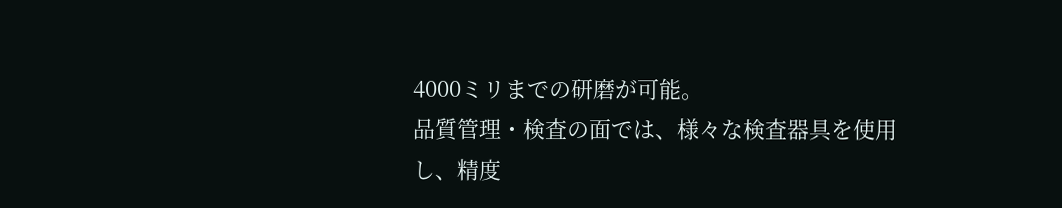4000ミリまでの研磨が可能。
品質管理・検査の面では、様々な検査器具を使用し、精度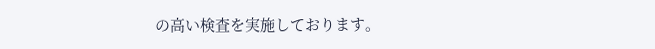の高い検査を実施しております。